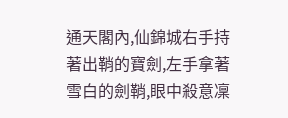通天閣內,仙錦城右手持著出鞘的寶劍,左手拿著雪白的劍鞘,眼中殺意凜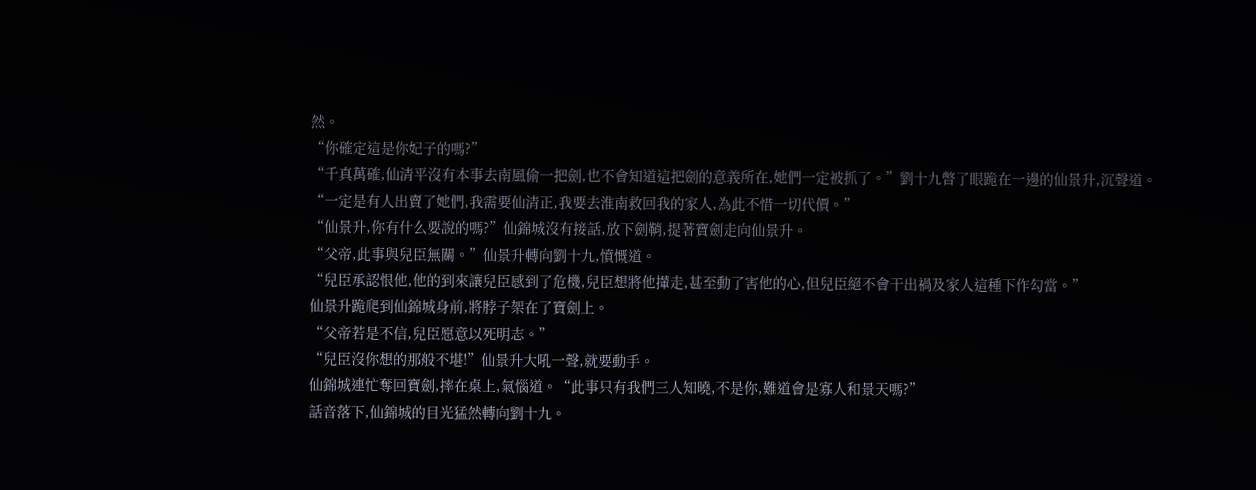然。
“你確定這是你妃子的嗎?”
“千真萬確,仙清平沒有本事去南風偷一把劍,也不會知道這把劍的意義所在,她們一定被抓了。”劉十九瞥了眼跪在一邊的仙景升,沉聲道。
“一定是有人出賣了她們,我需要仙清正,我要去淮南救回我的家人,為此不惜一切代價。”
“仙景升,你有什么要說的嗎?”仙錦城沒有接話,放下劍鞘,提著寶劍走向仙景升。
“父帝,此事與兒臣無關。”仙景升轉向劉十九,憤慨道。
“兒臣承認恨他,他的到來讓兒臣感到了危機,兒臣想將他攆走,甚至動了害他的心,但兒臣絕不會干出禍及家人這種下作勾當。”
仙景升跪爬到仙錦城身前,將脖子架在了寶劍上。
“父帝若是不信,兒臣愿意以死明志。”
“兒臣沒你想的那般不堪!”仙景升大吼一聲,就要動手。
仙錦城連忙奪回寶劍,摔在桌上,氣惱道。“此事只有我們三人知曉,不是你,難道會是寡人和景天嗎?”
話音落下,仙錦城的目光猛然轉向劉十九。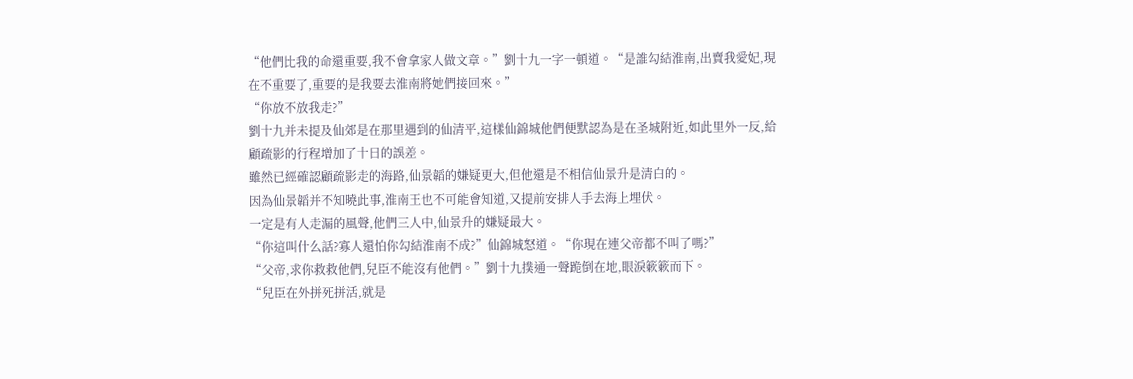“他們比我的命還重要,我不會拿家人做文章。”劉十九一字一頓道。“是誰勾結淮南,出賣我愛妃,現在不重要了,重要的是我要去淮南將她們接回來。”
“你放不放我走?”
劉十九并未提及仙郊是在那里遇到的仙清平,這樣仙錦城他們便默認為是在圣城附近,如此里外一反,給顧疏影的行程增加了十日的誤差。
雖然已經確認顧疏影走的海路,仙景韜的嫌疑更大,但他還是不相信仙景升是清白的。
因為仙景韜并不知曉此事,淮南王也不可能會知道,又提前安排人手去海上埋伏。
一定是有人走漏的風聲,他們三人中,仙景升的嫌疑最大。
“你這叫什么話?寡人還怕你勾結淮南不成?”仙錦城怒道。“你現在連父帝都不叫了嗎?”
“父帝,求你救救他們,兒臣不能沒有他們。”劉十九撲通一聲跪倒在地,眼淚簌簌而下。
“兒臣在外拼死拼活,就是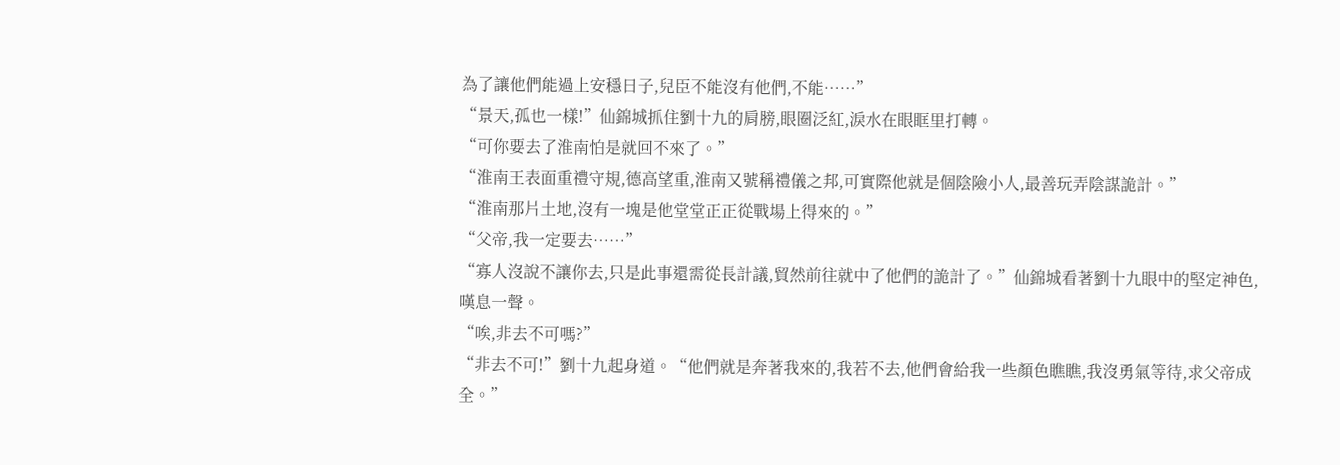為了讓他們能過上安穩日子,兒臣不能沒有他們,不能……”
“景天,孤也一樣!”仙錦城抓住劉十九的肩膀,眼圈泛紅,淚水在眼眶里打轉。
“可你要去了淮南怕是就回不來了。”
“淮南王表面重禮守規,德高望重,淮南又號稱禮儀之邦,可實際他就是個陰險小人,最善玩弄陰謀詭計。”
“淮南那片土地,沒有一塊是他堂堂正正從戰場上得來的。”
“父帝,我一定要去……”
“寡人沒說不讓你去,只是此事還需從長計議,貿然前往就中了他們的詭計了。”仙錦城看著劉十九眼中的堅定神色,嘆息一聲。
“唉,非去不可嗎?”
“非去不可!”劉十九起身道。“他們就是奔著我來的,我若不去,他們會給我一些顏色瞧瞧,我沒勇氣等待,求父帝成全。”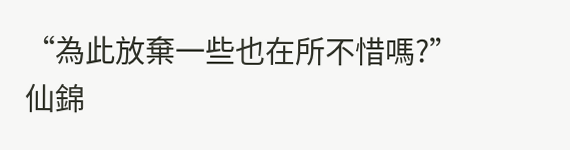“為此放棄一些也在所不惜嗎?”仙錦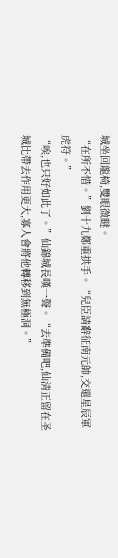城坐回龍椅,雙眼微瞇。
“在所不惜。”劉十九鄭重拱手。“兒臣請辭征南元帥,交還星辰軍虎符。”
“唉,也只好如此了。”仙錦城長嘆一聲。“去準備吧,仙清正留在圣城比帶去作用更大,寡人會將他轉移到無極洞。”